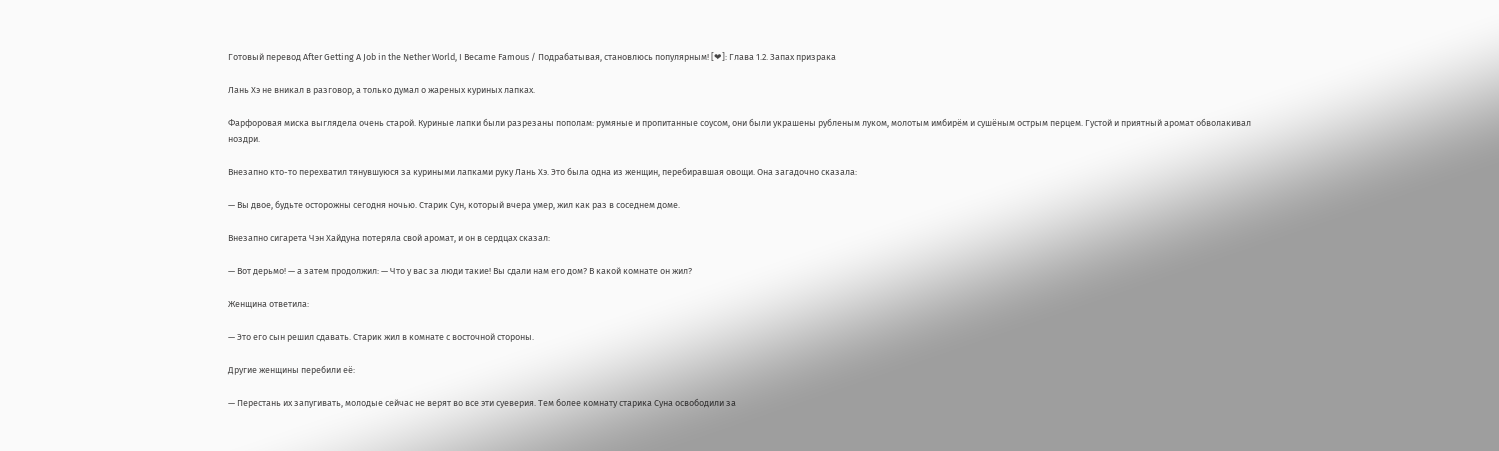Готовый перевод After Getting A Job in the Nether World, I Became Famous / Подрабатывая, становлюсь популярным! [❤]: Глава 1.2. Запах призрака

Лань Хэ не вникал в разговор, а только думал о жареных куриных лапках.

Фарфоровая миска выглядела очень старой. Куриные лапки были разрезаны пополам: румяные и пропитанные соусом, они были украшены рубленым луком, молотым имбирём и сушёным острым перцем. Густой и приятный аромат обволакивал ноздри.

Внезапно кто-то перехватил тянувшуюся за куриными лапками руку Лань Хэ. Это была одна из женщин, перебиравшая овощи. Она загадочно сказала:

— Вы двое, будьте осторожны сегодня ночью. Старик Сун, который вчера умер, жил как раз в соседнем доме.

Внезапно сигарета Чэн Хайдуна потеряла свой аромат, и он в сердцах сказал:

— Вот дерьмо! — а затем продолжил: — Что у вас за люди такие! Вы сдали нам его дом? В какой комнате он жил?

Женщина ответила:

— Это его сын решил сдавать. Старик жил в комнате с восточной стороны.

Другие женщины перебили её:

— Перестань их запугивать, молодые сейчас не верят во все эти суеверия. Тем более комнату старика Суна освободили за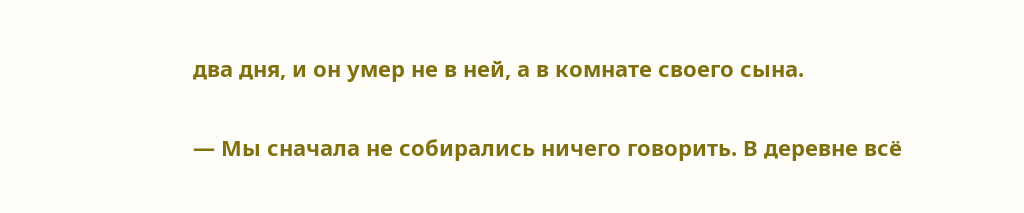два дня, и он умер не в ней, а в комнате своего сына.

— Мы сначала не собирались ничего говорить. В деревне всё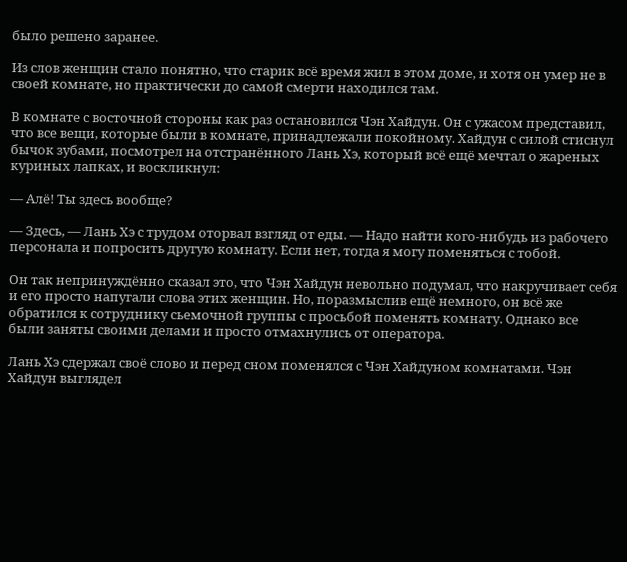было решено заранее.

Из слов женщин стало понятно, что старик всё время жил в этом доме, и хотя он умер не в своей комнате, но практически до самой смерти находился там.

В комнате с восточной стороны как раз остановился Чэн Хайдун. Он с ужасом представил, что все вещи, которые были в комнате, принадлежали покойному. Хайдун с силой стиснул бычок зубами, посмотрел на отстранённого Лань Хэ, который всё ещё мечтал о жареных куриных лапках, и воскликнул:

— Алё! Ты здесь вообще?

— Здесь, — Лань Хэ с трудом оторвал взгляд от еды. — Надо найти кого-нибудь из рабочего персонала и попросить другую комнату. Если нет, тогда я могу поменяться с тобой.

Он так непринуждённо сказал это, что Чэн Хайдун невольно подумал, что накручивает себя и его просто напугали слова этих женщин. Но, поразмыслив ещё немного, он всё же обратился к сотруднику сьемочной группы с просьбой поменять комнату. Однако все были заняты своими делами и просто отмахнулись от оператора.

Лань Хэ сдержал своё слово и перед сном поменялся с Чэн Хайдуном комнатами. Чэн Хайдун выглядел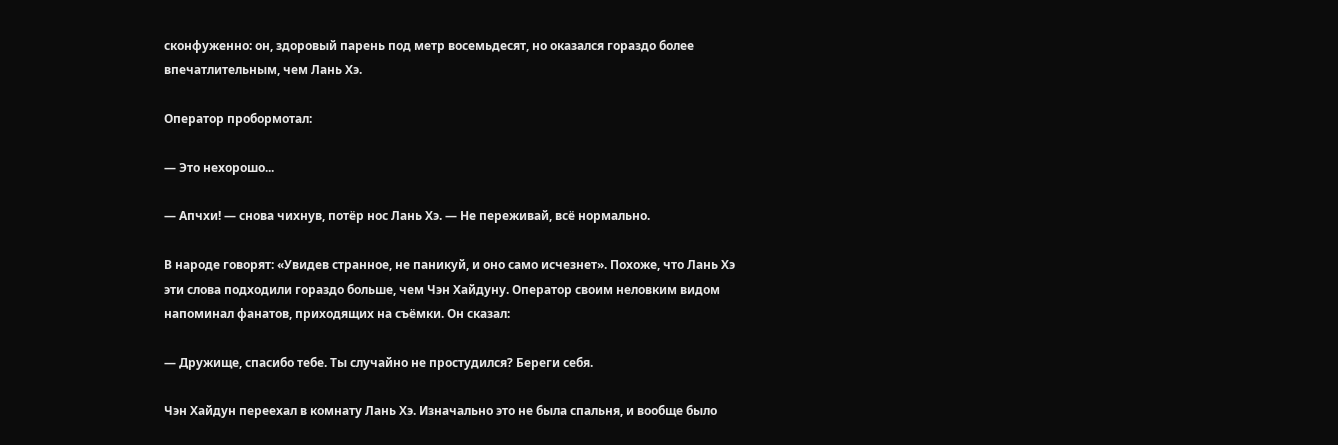сконфуженно: он, здоровый парень под метр восемьдесят, но оказался гораздо более впечатлительным, чем Лань Хэ.

Оператор пробормотал:

— Это нехорошо...

— Апчхи! — снова чихнув, потёр нос Лань Хэ. — Не переживай, всё нормально.

В народе говорят: «Увидев странное, не паникуй, и оно само исчезнет». Похоже, что Лань Хэ эти слова подходили гораздо больше, чем Чэн Хайдуну. Оператор своим неловким видом напоминал фанатов, приходящих на съёмки. Он сказал:

— Дружище, спасибо тебе. Ты случайно не простудился? Береги себя.

Чэн Хайдун переехал в комнату Лань Хэ. Изначально это не была спальня, и вообще было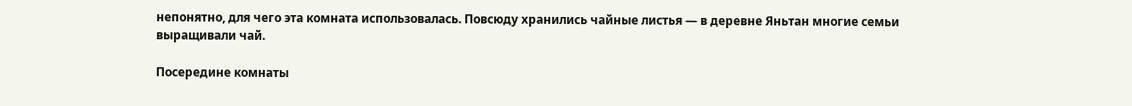непонятно, для чего эта комната использовалась. Повсюду хранились чайные листья — в деревне Яньтан многие семьи выращивали чай.

Посередине комнаты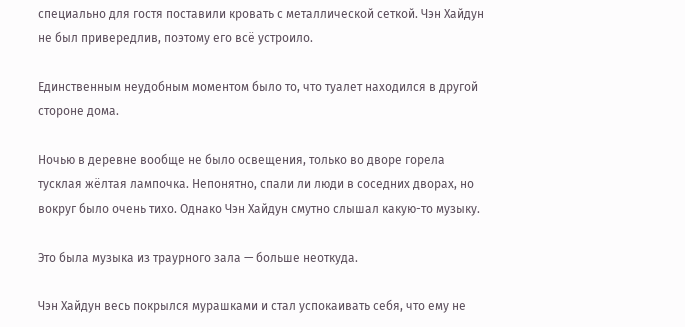специально для гостя поставили кровать с металлической сеткой. Чэн Хайдун не был привередлив, поэтому его всё устроило.

Единственным неудобным моментом было то, что туалет находился в другой стороне дома.

Ночью в деревне вообще не было освещения, только во дворе горела тусклая жёлтая лампочка. Непонятно, спали ли люди в соседних дворах, но вокруг было очень тихо. Однако Чэн Хайдун смутно слышал какую-то музыку.

Это была музыка из траурного зала — больше неоткуда.

Чэн Хайдун весь покрылся мурашками и стал успокаивать себя, что ему не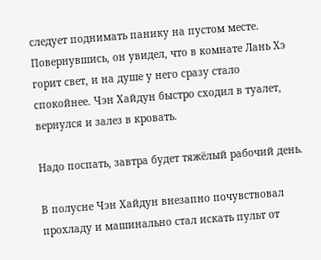следует поднимать панику на пустом месте. Повернувшись, он увидел, что в комнате Лань Хэ горит свет, и на душе у него сразу стало спокойнее. Чэн Хайдун быстро сходил в туалет, вернулся и залез в кровать.

Надо поспать, завтра будет тяжёлый рабочий день.

В полусне Чэн Хайдун внезапно почувствовал прохладу и машинально стал искать пульт от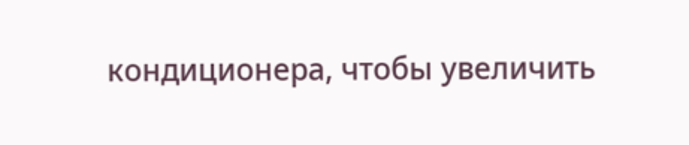кондиционера, чтобы увеличить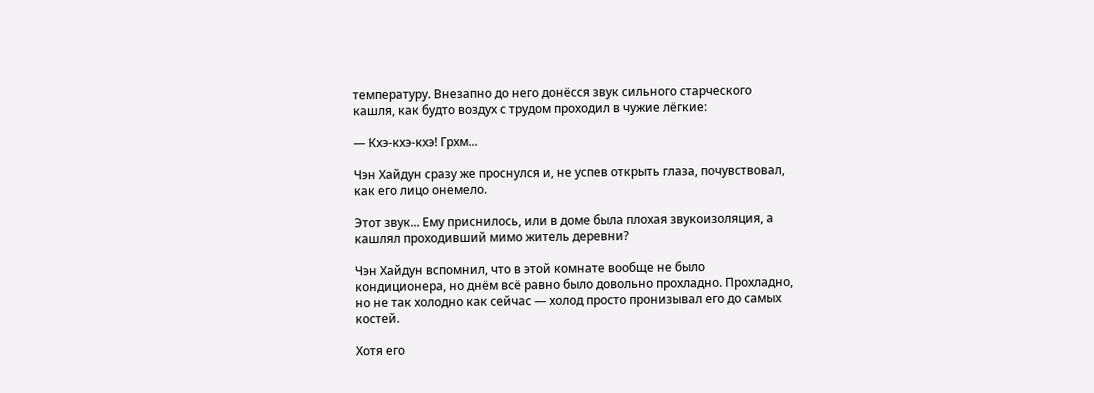температуру. Внезапно до него донёсся звук сильного старческого кашля, как будто воздух с трудом проходил в чужие лёгкие:

— Кхэ-кхэ-кхэ! Грхм...

Чэн Хайдун сразу же проснулся и, не успев открыть глаза, почувствовал, как его лицо онемело.

Этот звук... Ему приснилось, или в доме была плохая звукоизоляция, а кашлял проходивший мимо житель деревни?

Чэн Хайдун вспомнил, что в этой комнате вообще не было кондиционера, но днём всё равно было довольно прохладно. Прохладно, но не так холодно как сейчас — холод просто пронизывал его до самых костей.

Хотя его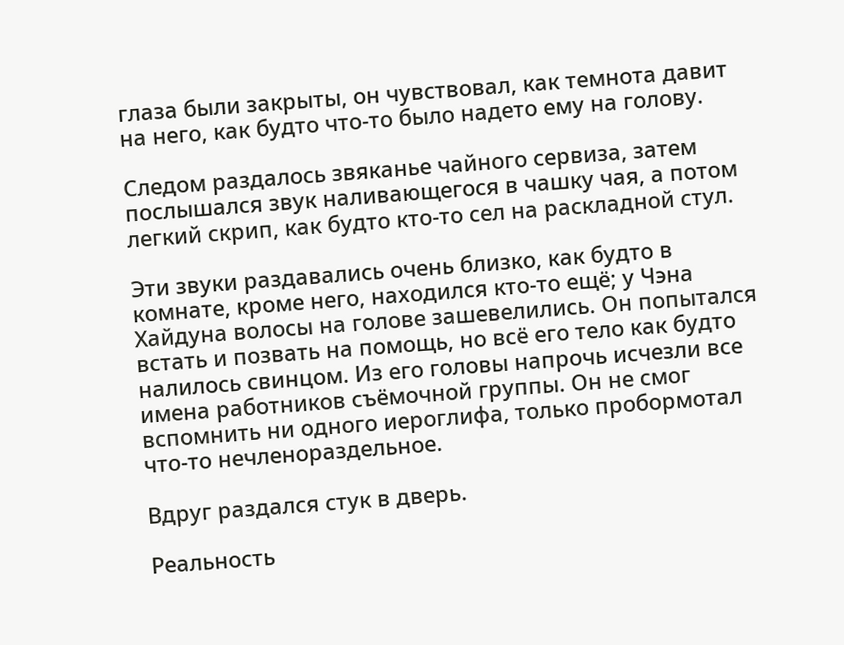глаза были закрыты, он чувствовал, как темнота давит на него, как будто что-то было надето ему на голову.

Следом раздалось звяканье чайного сервиза, затем послышался звук наливающегося в чашку чая, а потом легкий скрип, как будто кто-то сел на раскладной стул.

Эти звуки раздавались очень близко, как будто в комнате, кроме него, находился кто-то ещё; у Чэна Хайдуна волосы на голове зашевелились. Он попытался встать и позвать на помощь, но всё его тело как будто налилось свинцом. Из его головы напрочь исчезли все имена работников съёмочной группы. Он не смог вспомнить ни одного иероглифа, только пробормотал что-то нечленораздельное.

Вдруг раздался стук в дверь.

Реальность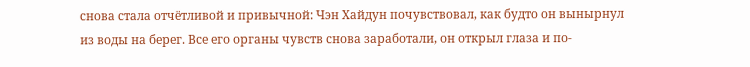снова стала отчётливой и привычной: Чэн Хайдун почувствовал, как будто он вынырнул из воды на берег. Все его органы чувств снова заработали, он открыл глаза и по-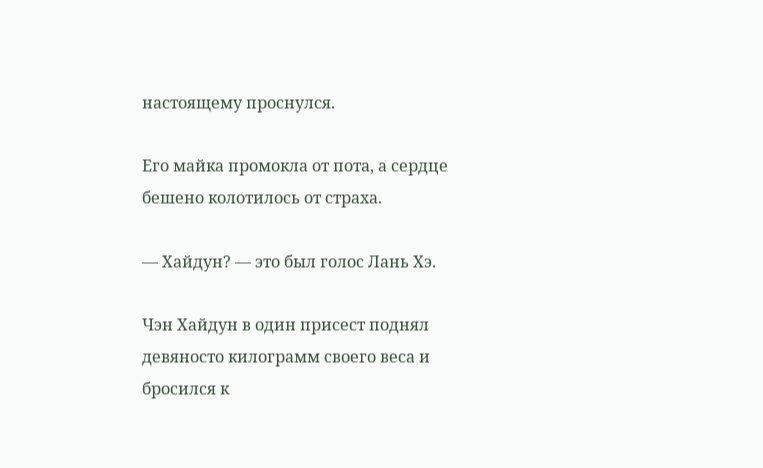настоящему проснулся.

Его майка промокла от пота, а сердце бешено колотилось от страха.

— Хайдун? — это был голос Лань Хэ.

Чэн Хайдун в один присест поднял девяносто килограмм своего веса и бросился к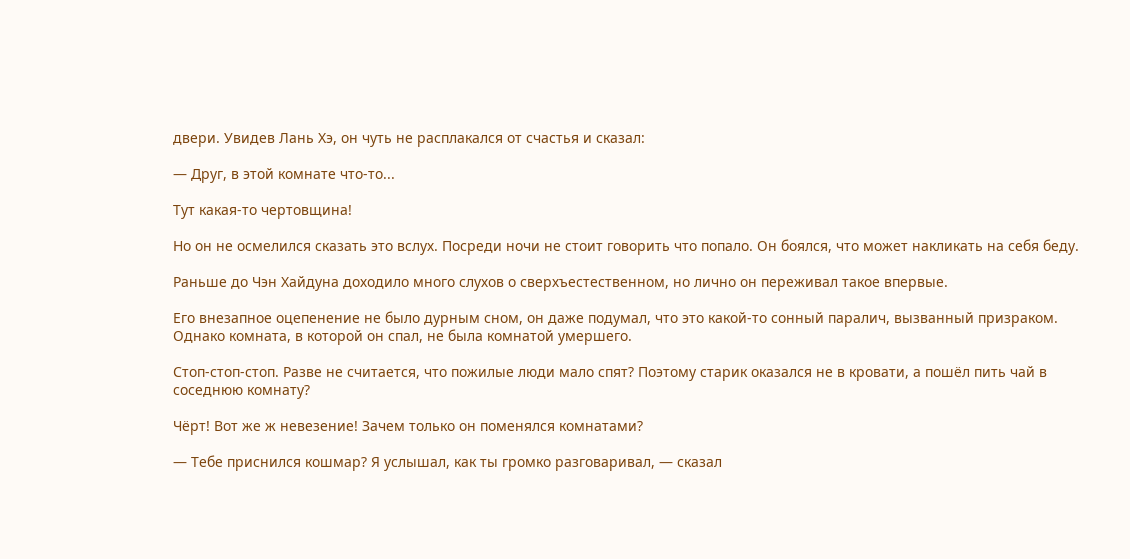двери. Увидев Лань Хэ, он чуть не расплакался от счастья и сказал:

— Друг, в этой комнате что-то...

Тут какая-то чертовщина!

Но он не осмелился сказать это вслух. Посреди ночи не стоит говорить что попало. Он боялся, что может накликать на себя беду.

Раньше до Чэн Хайдуна доходило много слухов о сверхъестественном, но лично он переживал такое впервые.

Его внезапное оцепенение не было дурным сном, он даже подумал, что это какой-то сонный паралич, вызванный призраком. Однако комната, в которой он спал, не была комнатой умершего.

Стоп-стоп-стоп. Разве не считается, что пожилые люди мало спят? Поэтому старик оказался не в кровати, а пошёл пить чай в соседнюю комнату?

Чёрт! Вот же ж невезение! Зачем только он поменялся комнатами?

— Тебе приснился кошмар? Я услышал, как ты громко разговаривал, — сказал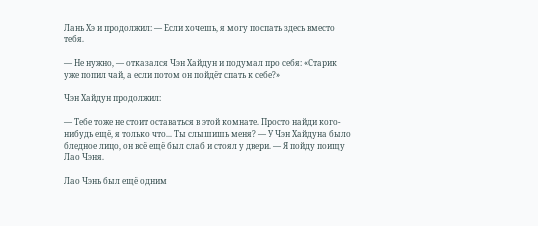Лань Хэ и продолжил: — Если хочешь, я могу поспать здесь вместо тебя.

— Не нужно, — отказался Чэн Хайдун и подумал про себя: «Старик уже попил чай, а если потом он пойдёт спать к себе?»

Чэн Хайдун продолжил:

— Тебе тоже не стоит оставаться в этой комнате. Просто найди кого-нибудь ещё, я только что... Ты слышишь меня? — У Чэн Хайдуна было бледное лицо, он всё ещё был слаб и стоял у двери. — Я пойду поищу Лао Чэня.

Лао Чэнь был ещё одним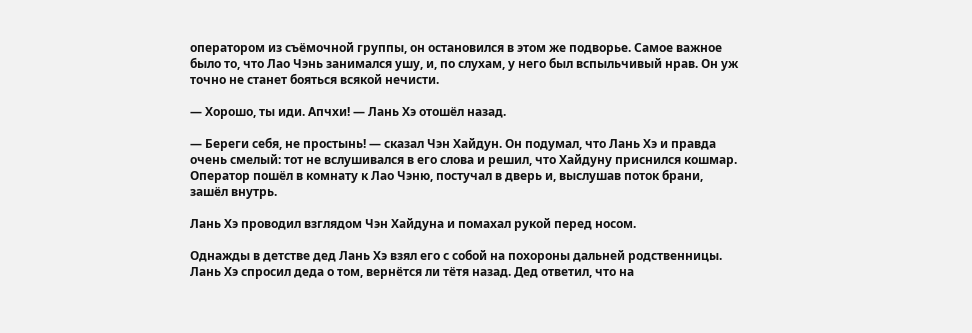оператором из съёмочной группы, он остановился в этом же подворье. Самое важное было то, что Лао Чэнь занимался ушу, и, по слухам, у него был вспыльчивый нрав. Он уж точно не станет бояться всякой нечисти.

— Хорошо, ты иди. Апчхи! — Лань Хэ отошёл назад.

— Береги себя, не простынь! — сказал Чэн Хайдун. Он подумал, что Лань Хэ и правда очень смелый: тот не вслушивался в его слова и решил, что Хайдуну приснился кошмар. Оператор пошёл в комнату к Лао Чэню, постучал в дверь и, выслушав поток брани, зашёл внутрь.

Лань Хэ проводил взглядом Чэн Хайдуна и помахал рукой перед носом.

Однажды в детстве дед Лань Хэ взял его с собой на похороны дальней родственницы. Лань Хэ спросил деда о том, вернётся ли тётя назад. Дед ответил, что на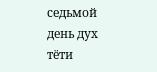седьмой день дух тёти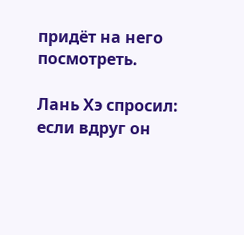придёт на него посмотреть.

Лань Хэ спросил: если вдруг он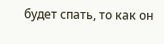будет спать, то как он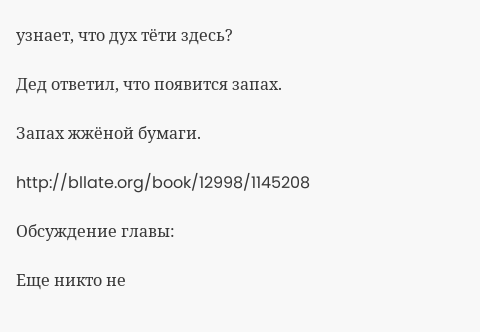узнает, что дух тёти здесь?

Дед ответил, что появится запах.

Запах жжёной бумаги.

http://bllate.org/book/12998/1145208

Обсуждение главы:

Еще никто не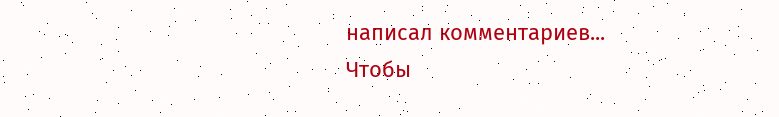написал комментариев...
Чтобы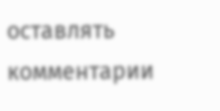оставлять комментарии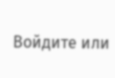Войдите или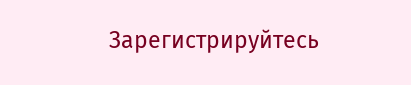Зарегистрируйтесь